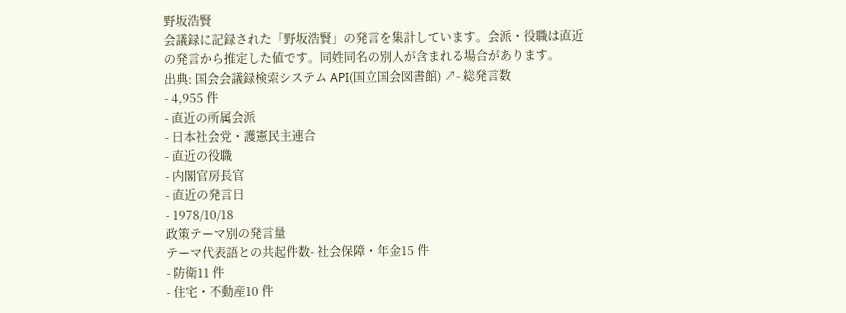野坂浩賢
会議録に記録された「野坂浩賢」の発言を集計しています。会派・役職は直近の発言から推定した値です。同姓同名の別人が含まれる場合があります。
出典: 国会会議録検索システム API(国立国会図書館) ↗- 総発言数
- 4,955 件
- 直近の所属会派
- 日本社会党・護憲民主連合
- 直近の役職
- 内閣官房長官
- 直近の発言日
- 1978/10/18
政策テーマ別の発言量
テーマ代表語との共起件数- 社会保障・年金15 件
- 防衛11 件
- 住宅・不動産10 件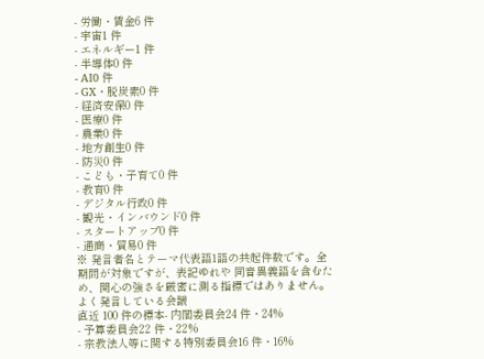- 労働・賃金6 件
- 宇宙1 件
- エネルギー1 件
- 半導体0 件
- AI0 件
- GX・脱炭素0 件
- 経済安保0 件
- 医療0 件
- 農業0 件
- 地方創生0 件
- 防災0 件
- こども・子育て0 件
- 教育0 件
- デジタル行政0 件
- 観光・インバウンド0 件
- スタートアップ0 件
- 通商・貿易0 件
※ 発言者名とテーマ代表語1語の共起件数です。全期間が対象ですが、表記ゆれや 同音異義語を含むため、関心の強さを厳密に測る指標ではありません。
よく発言している会議
直近 100 件の標本- 内閣委員会24 件・24%
- 予算委員会22 件・22%
- 宗教法人等に関する特別委員会16 件・16%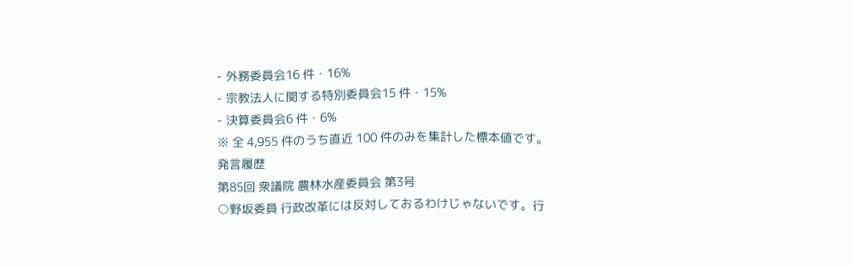- 外務委員会16 件・16%
- 宗教法人に関する特別委員会15 件・15%
- 決算委員会6 件・6%
※ 全 4,955 件のうち直近 100 件のみを集計した標本値です。
発言履歴
第85回 衆議院 農林水産委員会 第3号
○野坂委員 行政改革には反対しておるわけじゃないです。行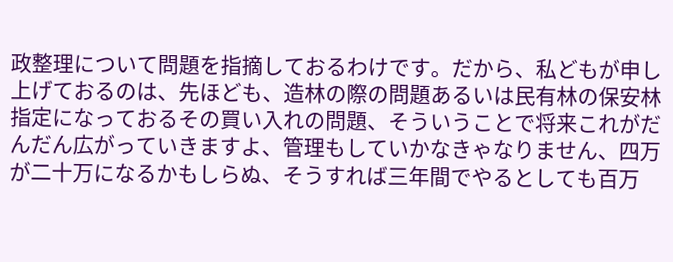政整理について問題を指摘しておるわけです。だから、私どもが申し上げておるのは、先ほども、造林の際の問題あるいは民有林の保安林指定になっておるその買い入れの問題、そういうことで将来これがだんだん広がっていきますよ、管理もしていかなきゃなりません、四万が二十万になるかもしらぬ、そうすれば三年間でやるとしても百万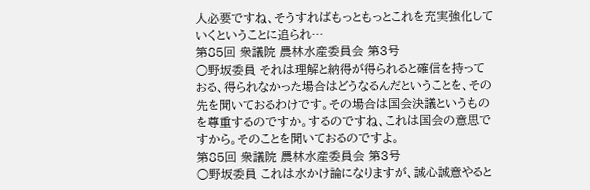人必要ですね、そうすればもっともっとこれを充実強化していくということに追られ…
第85回 衆議院 農林水産委員会 第3号
○野坂委員 それは理解と納得が得られると確信を持っておる、得られなかった場合はどうなるんだということを、その先を聞いておるわけです。その場合は国会決議というものを尊重するのですか。するのですね、これは国会の意思ですから。そのことを聞いておるのですよ。
第85回 衆議院 農林水産委員会 第3号
○野坂委員 これは水かけ論になりますが、誠心誠意やると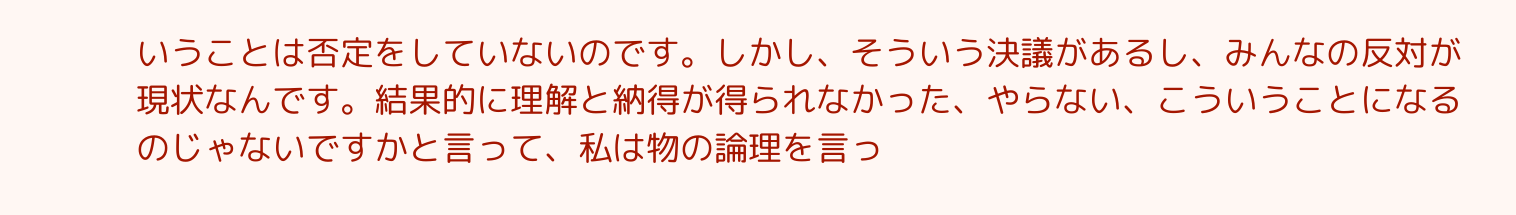いうことは否定をしていないのです。しかし、そういう決議があるし、みんなの反対が現状なんです。結果的に理解と納得が得られなかった、やらない、こういうことになるのじゃないですかと言って、私は物の論理を言っ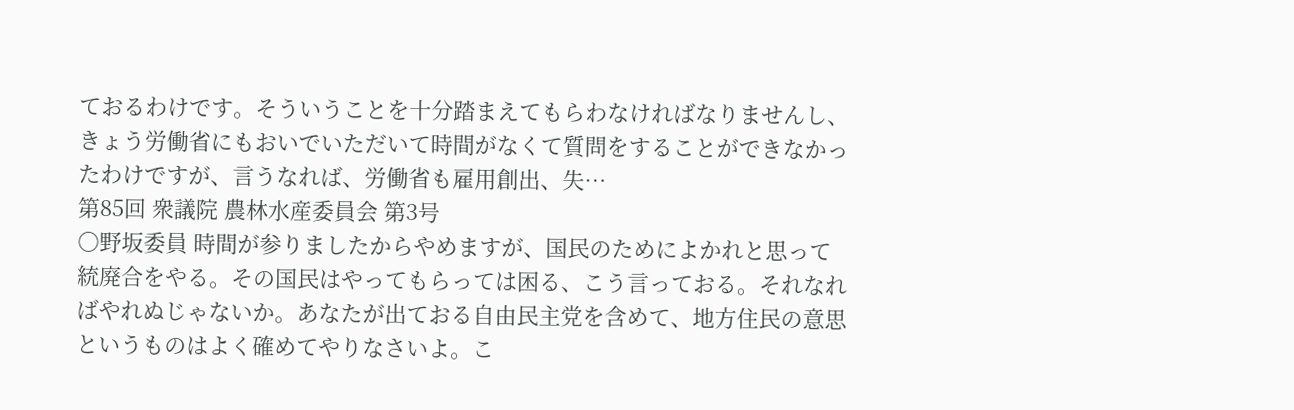ておるわけです。そういうことを十分踏まえてもらわなければなりませんし、きょう労働省にもおいでいただいて時間がなくて質問をすることができなかったわけですが、言うなれば、労働省も雇用創出、失…
第85回 衆議院 農林水産委員会 第3号
○野坂委員 時間が参りましたからやめますが、国民のためによかれと思って統廃合をやる。その国民はやってもらっては困る、こう言っておる。それなればやれぬじゃないか。あなたが出ておる自由民主党を含めて、地方住民の意思というものはよく確めてやりなさいよ。こ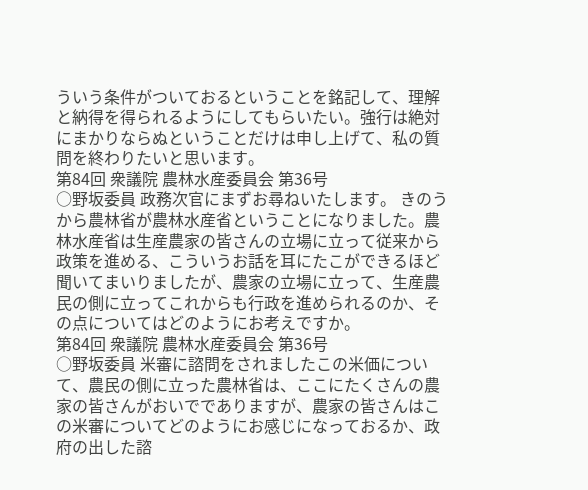ういう条件がついておるということを銘記して、理解と納得を得られるようにしてもらいたい。強行は絶対にまかりならぬということだけは申し上げて、私の質問を終わりたいと思います。
第84回 衆議院 農林水産委員会 第36号
○野坂委員 政務次官にまずお尋ねいたします。 きのうから農林省が農林水産省ということになりました。農林水産省は生産農家の皆さんの立場に立って従来から政策を進める、こういうお話を耳にたこができるほど聞いてまいりましたが、農家の立場に立って、生産農民の側に立ってこれからも行政を進められるのか、その点についてはどのようにお考えですか。
第84回 衆議院 農林水産委員会 第36号
○野坂委員 米審に諮問をされましたこの米価について、農民の側に立った農林省は、ここにたくさんの農家の皆さんがおいででありますが、農家の皆さんはこの米審についてどのようにお感じになっておるか、政府の出した諮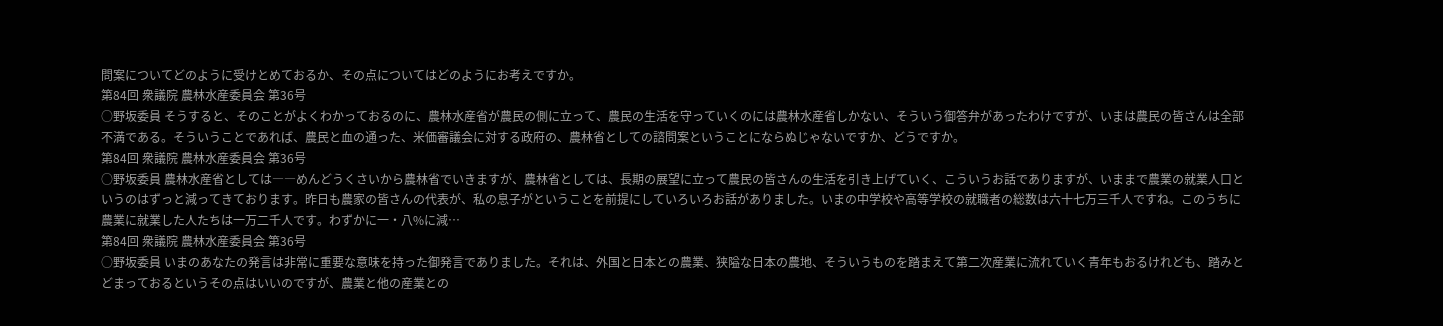問案についてどのように受けとめておるか、その点についてはどのようにお考えですか。
第84回 衆議院 農林水産委員会 第36号
○野坂委員 そうすると、そのことがよくわかっておるのに、農林水産省が農民の側に立って、農民の生活を守っていくのには農林水産省しかない、そういう御答弁があったわけですが、いまは農民の皆さんは全部不満である。そういうことであれば、農民と血の通った、米価審議会に対する政府の、農林省としての諮問案ということにならぬじゃないですか、どうですか。
第84回 衆議院 農林水産委員会 第36号
○野坂委員 農林水産省としては――めんどうくさいから農林省でいきますが、農林省としては、長期の展望に立って農民の皆さんの生活を引き上げていく、こういうお話でありますが、いままで農業の就業人口というのはずっと減ってきております。昨日も農家の皆さんの代表が、私の息子がということを前提にしていろいろお話がありました。いまの中学校や高等学校の就職者の総数は六十七万三千人ですね。このうちに農業に就業した人たちは一万二千人です。わずかに一・八%に減…
第84回 衆議院 農林水産委員会 第36号
○野坂委員 いまのあなたの発言は非常に重要な意味を持った御発言でありました。それは、外国と日本との農業、狭隘な日本の農地、そういうものを踏まえて第二次産業に流れていく青年もおるけれども、踏みとどまっておるというその点はいいのですが、農業と他の産業との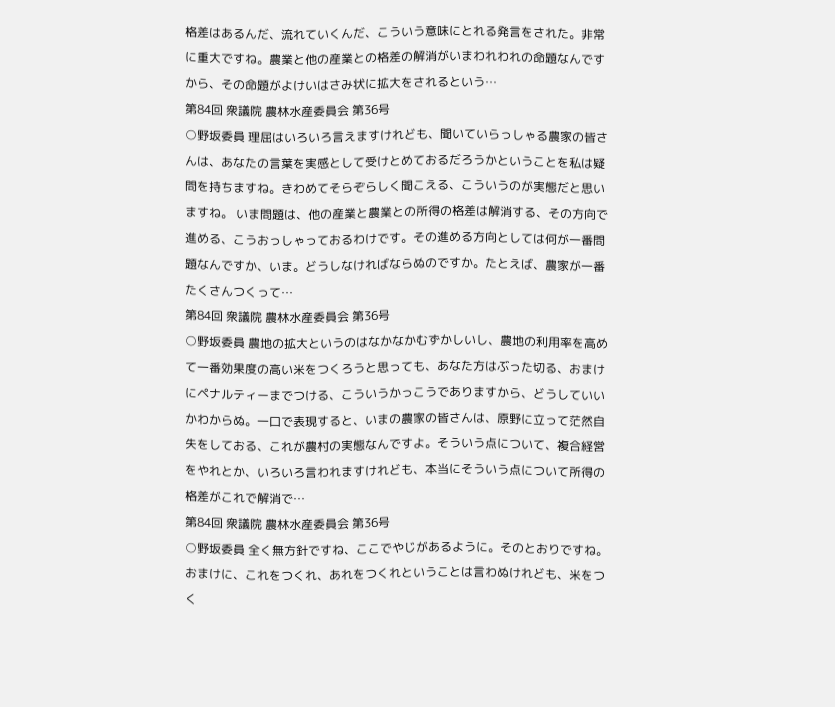格差はあるんだ、流れていくんだ、こういう意味にとれる発言をされた。非常に重大ですね。農業と他の産業との格差の解消がいまわれわれの命題なんですから、その命題がよけいはさみ状に拡大をされるという…
第84回 衆議院 農林水産委員会 第36号
○野坂委員 理屈はいろいろ言えますけれども、聞いていらっしゃる農家の皆さんは、あなたの言葉を実感として受けとめておるだろうかということを私は疑問を持ちますね。きわめてそらぞらしく聞こえる、こういうのが実態だと思いますね。 いま問題は、他の産業と農業との所得の格差は解消する、その方向で進める、こうおっしゃっておるわけです。その進める方向としては何が一番問題なんですか、いま。どうしなければならぬのですか。たとえば、農家が一番たくさんつくって…
第84回 衆議院 農林水産委員会 第36号
○野坂委員 農地の拡大というのはなかなかむずかしいし、農地の利用率を高めて一番効果度の高い米をつくろうと思っても、あなた方はぶった切る、おまけにペナルティーまでつける、こういうかっこうでありますから、どうしていいかわからぬ。一口で表現すると、いまの農家の皆さんは、原野に立って茫然自失をしておる、これが農村の実態なんですよ。そういう点について、複合経営をやれとか、いろいろ言われますけれども、本当にそういう点について所得の格差がこれで解消で…
第84回 衆議院 農林水産委員会 第36号
○野坂委員 全く無方針ですね、ここでやじがあるように。そのとおりですね。おまけに、これをつくれ、あれをつくれということは言わぬけれども、米をつく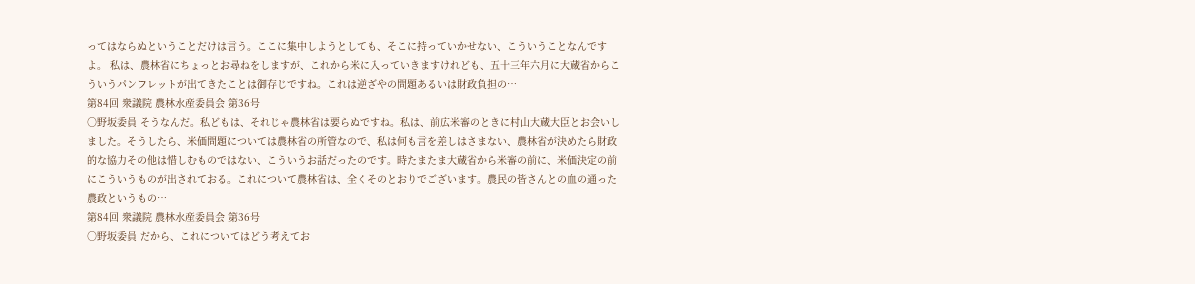ってはならぬということだけは言う。ここに集中しようとしても、そこに持っていかせない、こういうことなんですよ。 私は、農林省にちょっとお尋ねをしますが、これから米に入っていきますけれども、五十三年六月に大蔵省からこういうパンフレットが出てきたことは御存じですね。これは逆ざやの問題あるいは財政負担の…
第84回 衆議院 農林水産委員会 第36号
○野坂委員 そうなんだ。私どもは、それじゃ農林省は要らぬですね。私は、前広米審のときに村山大蔵大臣とお会いしました。そうしたら、米価問題については農林省の所管なので、私は何も言を差しはさまない、農林省が決めたら財政的な協力その他は惜しむものではない、こういうお話だったのです。時たまたま大蔵省から米審の前に、米価決定の前にこういうものが出されておる。これについて農林省は、全くそのとおりでございます。農民の皆さんとの血の通った農政というもの…
第84回 衆議院 農林水産委員会 第36号
○野坂委員 だから、これについてはどう考えてお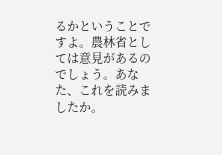るかということですよ。農林省としては意見があるのでしょう。あなた、これを読みましたか。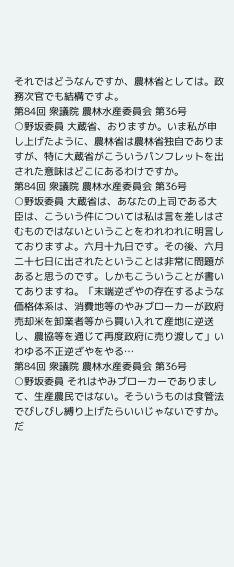それではどうなんですか、農林省としては。政務次官でも結構ですよ。
第84回 衆議院 農林水産委員会 第36号
○野坂委員 大蔵省、おりますか。いま私が申し上げたように、農林省は農林省独自でありますが、特に大蔵省がこういうパンフレットを出された意味はどこにあるわけですか。
第84回 衆議院 農林水産委員会 第36号
○野坂委員 大蔵省は、あなたの上司である大臣は、こういう件については私は言を差しはさむものではないということをわれわれに明言しておりますよ。六月十九日です。その後、六月二十七日に出されたということは非常に問題があると思うのです。しかもこういうことが書いてありますね。「末端逆ざやの存在するような価格体系は、消費地等のやみブローカーが政府売却米を卸業者等から買い入れて産地に逆送し、農協等を通じて再度政府に売り渡して」いわゆる不正逆ざやをやる…
第84回 衆議院 農林水産委員会 第36号
○野坂委員 それはやみブローカーでありまして、生産農民ではない。そういうものは食管法でびしびし縛り上げたらいいじゃないですか。だ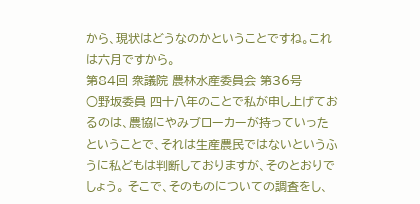から、現状はどうなのかということですね。これは六月ですから。
第84回 衆議院 農林水産委員会 第36号
○野坂委員 四十八年のことで私が申し上げておるのは、農協にやみブローカーが持っていったということで、それは生産農民ではないというふうに私どもは判断しておりますが、そのとおりでしょう。 そこで、そのものについての調査をし、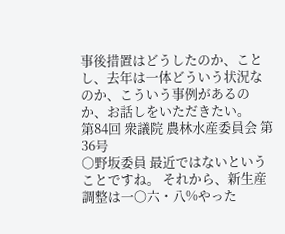事後措置はどうしたのか、ことし、去年は一体どういう状況なのか、こういう事例があるのか、お話しをいただきたい。
第84回 衆議院 農林水産委員会 第36号
○野坂委員 最近ではないということですね。 それから、新生産調整は一〇六・八%やった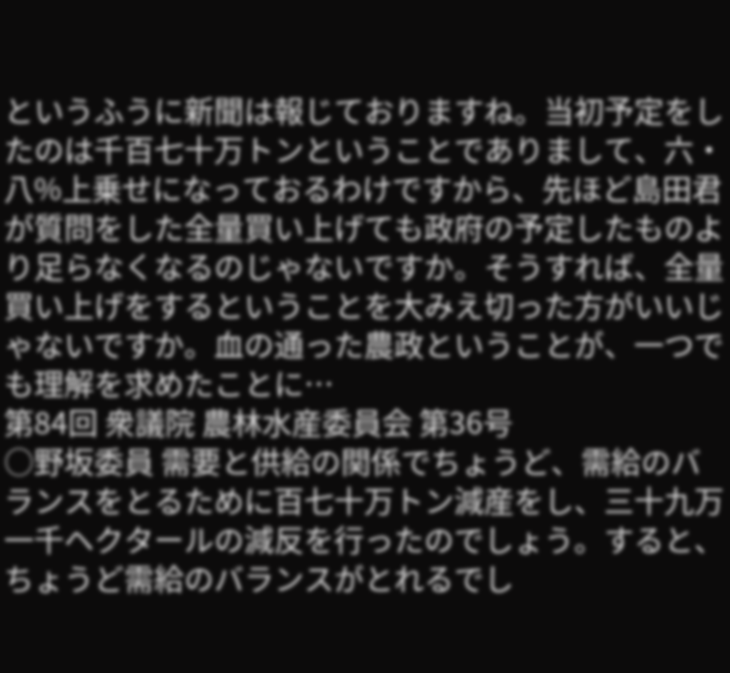というふうに新聞は報じておりますね。当初予定をしたのは千百七十万トンということでありまして、六・八%上乗せになっておるわけですから、先ほど島田君が質問をした全量買い上げても政府の予定したものより足らなくなるのじゃないですか。そうすれば、全量買い上げをするということを大みえ切った方がいいじゃないですか。血の通った農政ということが、一つでも理解を求めたことに…
第84回 衆議院 農林水産委員会 第36号
○野坂委員 需要と供給の関係でちょうど、需給のバランスをとるために百七十万トン減産をし、三十九万一千ヘクタールの減反を行ったのでしょう。すると、ちょうど需給のバランスがとれるでし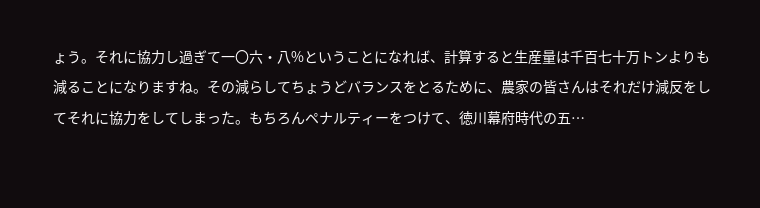ょう。それに協力し過ぎて一〇六・八%ということになれば、計算すると生産量は千百七十万トンよりも減ることになりますね。その減らしてちょうどバランスをとるために、農家の皆さんはそれだけ減反をしてそれに協力をしてしまった。もちろんペナルティーをつけて、徳川幕府時代の五…